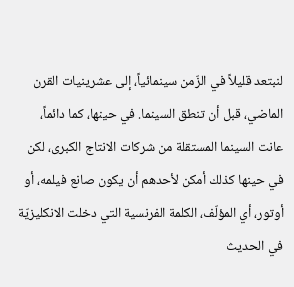لنبتعد قليلاً في الزّمن سينمائياً، إلى عشرينيات القرن الماضي، قبل أن تنطق السينما. في حينها، كما دائماً، عانت السينما المستقلة من شركات الانتاج الكبرى، لكن في حينها كذلك أمكن لأحدهم أن يكون صانع فيلمه، أو أوتور، أي المؤلّف، الكلمة الفرنسية التي دخلت الانكليزيّة في الحديث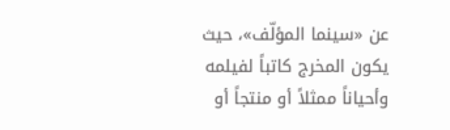عن «سينما المؤلّف»، حيث يكون المخرج كاتباً لفيلمه وأحياناً ممثلاً أو منتجاً أو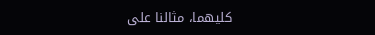كليهما، مثالنا على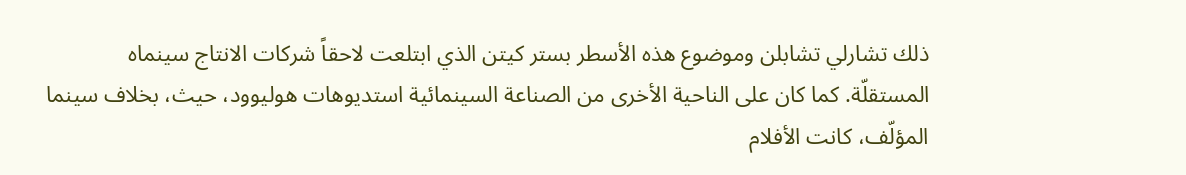ذلك تشارلي تشابلن وموضوع هذه الأسطر بستر كيتن الذي ابتلعت لاحقاً شركات الانتاج سينماه المستقلّة. كما كان على الناحية الأخرى من الصناعة السينمائية استديوهات هوليوود، حيث، بخلاف سينما المؤلّف، كانت الأفلام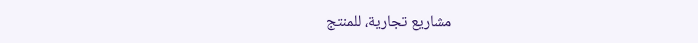مشاريع تجارية، للمنتج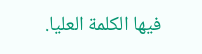فيها الكلمة العليا.